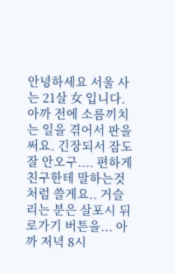안녕하세요 서울 사는 21살 女 입니다. 아까 전에 소름끼치는 일을 겪어서 판을 써요. 긴장되서 잠도 잘 안오구.... 편하게 친구한테 말하는것처럼 쓸게요.. 거슬리는 분은 살포시 뒤로가기 버튼을... 아까 저녁 8시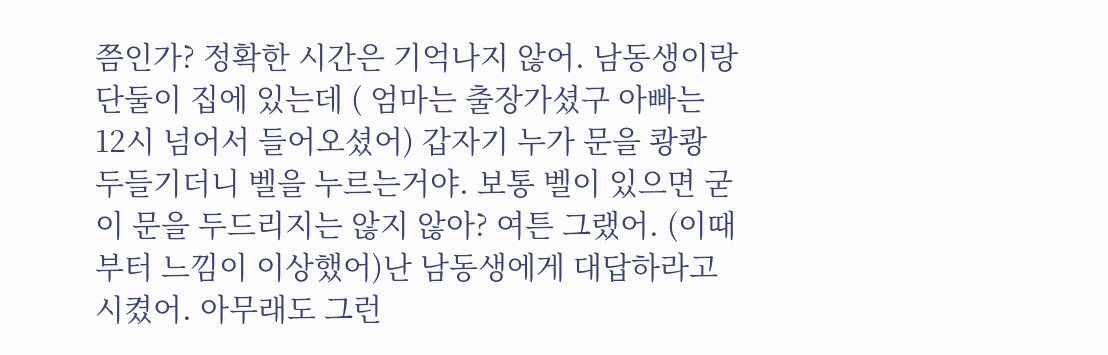쯤인가? 정확한 시간은 기억나지 않어. 남동생이랑 단둘이 집에 있는데 ( 엄마는 출장가셨구 아빠는 12시 넘어서 들어오셨어) 갑자기 누가 문을 쾅쾅 두들기더니 벨을 누르는거야. 보통 벨이 있으면 굳이 문을 두드리지는 않지 않아? 여튼 그랬어. (이때부터 느낌이 이상했어)난 남동생에게 대답하라고 시켰어. 아무래도 그런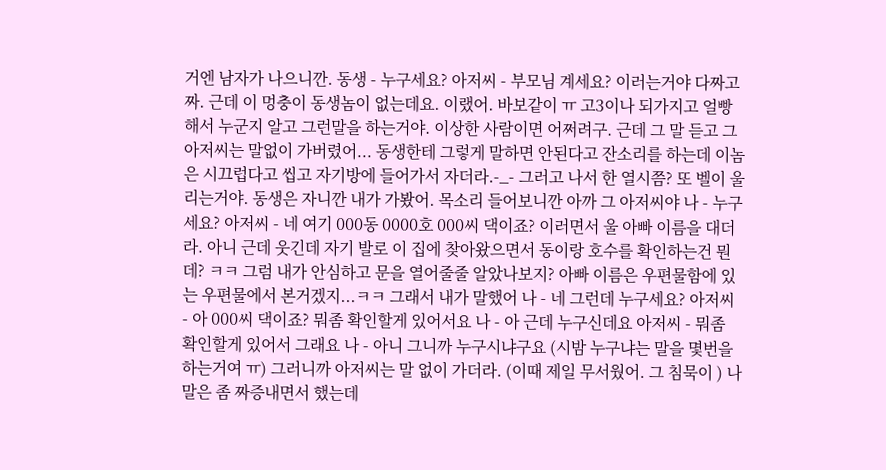거엔 남자가 나으니깐. 동생 - 누구세요? 아저씨 - 부모님 계세요? 이러는거야 다짜고짜. 근데 이 멍충이 동생놈이 없는데요. 이랬어. 바보같이 ㅠ 고3이나 되가지고 얼빵해서 누군지 알고 그런말을 하는거야. 이상한 사람이면 어쩌려구. 근데 그 말 듣고 그 아저씨는 말없이 가버렸어... 동생한테 그렇게 말하면 안된다고 잔소리를 하는데 이놈은 시끄럽다고 씹고 자기방에 들어가서 자더라.-_- 그러고 나서 한 열시쯤? 또 벨이 울리는거야. 동생은 자니깐 내가 가봤어. 목소리 들어보니깐 아까 그 아저씨야 나 - 누구세요? 아저씨 - 네 여기 000동 0000호 000씨 댁이죠? 이러면서 울 아빠 이름을 대더라. 아니 근데 웃긴데 자기 발로 이 집에 찾아왔으면서 동이랑 호수를 확인하는건 뭔데? ㅋㅋ 그럼 내가 안심하고 문을 열어줄줄 알았나보지? 아빠 이름은 우편물함에 있는 우편물에서 본거겠지...ㅋㅋ 그래서 내가 말했어 나 - 네 그런데 누구세요? 아저씨 - 아 000씨 댁이죠? 뭐좀 확인할게 있어서요 나 - 아 근데 누구신데요 아저씨 - 뭐좀 확인할게 있어서 그래요 나 - 아니 그니까 누구시냐구요 (시밤 누구냐는 말을 몇번을 하는거여 ㅠ) 그러니까 아저씨는 말 없이 가더라. (이때 제일 무서웠어. 그 침묵이 ) 나 말은 좀 짜증내면서 했는데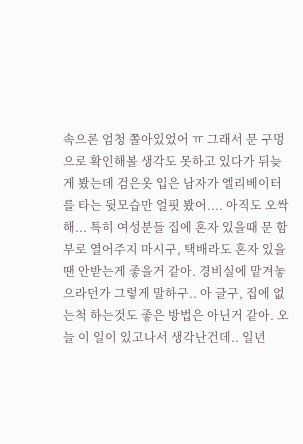속으론 엄청 쫄아있었어 ㅠ 그래서 문 구멍으로 확인해볼 생각도 못하고 있다가 뒤늦게 봤는데 검은옷 입은 남자가 엘리베이터를 타는 뒷모습만 얼핏 봤어.... 아직도 오싹해... 특히 여성분들 집에 혼자 있을때 문 함부로 열어주지 마시구, 택배라도 혼자 있을땐 안받는게 좋을거 같아. 경비실에 맡겨놓으라던가 그렇게 말하구.. 아 글구, 집에 없는척 하는것도 좋은 방법은 아닌거 같아. 오늘 이 일이 있고나서 생각난건데.. 일년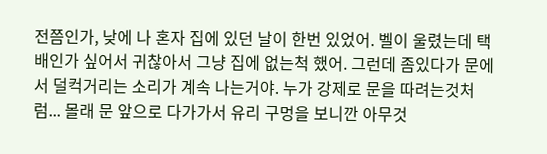전쯤인가, 낮에 나 혼자 집에 있던 날이 한번 있었어. 벨이 울렸는데 택배인가 싶어서 귀찮아서 그냥 집에 없는척 했어. 그런데 좀있다가 문에서 덜컥거리는 소리가 계속 나는거야. 누가 강제로 문을 따려는것처럼... 몰래 문 앞으로 다가가서 유리 구멍을 보니깐 아무것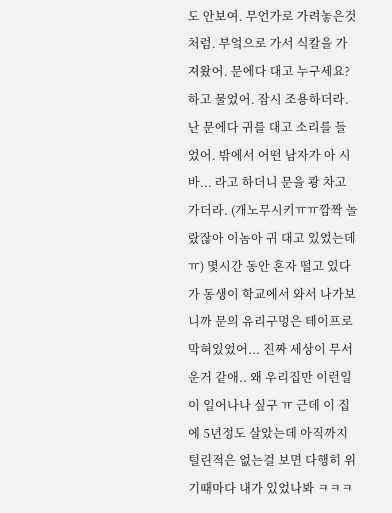도 안보여. 무언가로 가려놓은것처럼. 부엌으로 가서 식칼을 가져왔어. 문에다 대고 누구세요? 하고 물었어. 잠시 조용하더라. 난 문에다 귀를 대고 소리를 들었어. 밖에서 어떤 남자가 아 시바... 라고 하더니 문을 쾅 차고 가더라. (개노무시키ㅠㅠ깜짝 놀랐잖아 이놈아 귀 대고 있었는데ㅠ) 몇시간 동안 혼자 떨고 있다가 동생이 학교에서 와서 나가보니까 문의 유리구멍은 테이프로 막혀있었어... 진짜 세상이 무서운거 같애.. 왜 우리집만 이런일이 일어나나 싶구 ㅠ 근데 이 집에 5년정도 살았는데 아직까지 털린적은 없는걸 보면 다행히 위기때마다 내가 있었나봐 ㅋㅋㅋ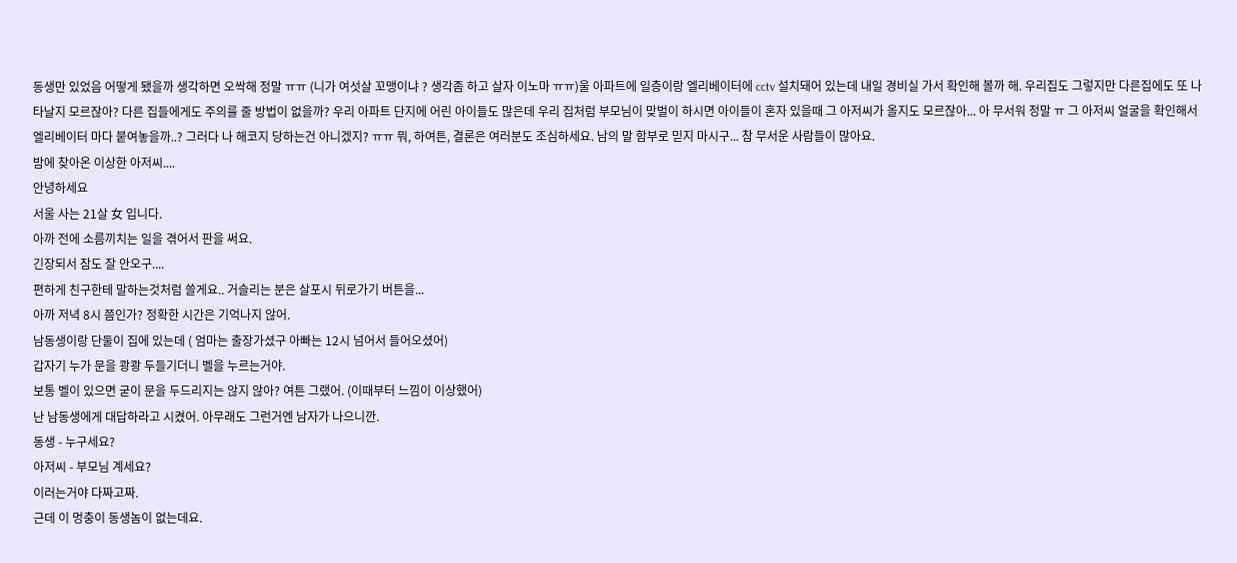동생만 있었음 어떻게 됐을까 생각하면 오싹해 정말 ㅠㅠ (니가 여섯살 꼬맹이냐 ? 생각좀 하고 살자 이노마 ㅠㅠ)울 아파트에 일층이랑 엘리베이터에 cctv 설치돼어 있는데 내일 경비실 가서 확인해 볼까 해. 우리집도 그렇지만 다른집에도 또 나타날지 모르잖아? 다른 집들에게도 주의를 줄 방법이 없을까? 우리 아파트 단지에 어린 아이들도 많은데 우리 집처럼 부모님이 맞벌이 하시면 아이들이 혼자 있을때 그 아저씨가 올지도 모르잖아... 아 무서워 정말 ㅠ 그 아저씨 얼굴을 확인해서 엘리베이터 마다 붙여놓을까..? 그러다 나 해코지 당하는건 아니겠지? ㅠㅠ 뭐, 하여튼, 결론은 여러분도 조심하세요. 남의 말 함부로 믿지 마시구... 참 무서운 사람들이 많아요.
밤에 찾아온 이상한 아저씨....
안녕하세요
서울 사는 21살 女 입니다.
아까 전에 소름끼치는 일을 겪어서 판을 써요.
긴장되서 잠도 잘 안오구....
편하게 친구한테 말하는것처럼 쓸게요.. 거슬리는 분은 살포시 뒤로가기 버튼을...
아까 저녁 8시 쯤인가? 정확한 시간은 기억나지 않어.
남동생이랑 단둘이 집에 있는데 ( 엄마는 출장가셨구 아빠는 12시 넘어서 들어오셨어)
갑자기 누가 문을 쾅쾅 두들기더니 벨을 누르는거야.
보통 벨이 있으면 굳이 문을 두드리지는 않지 않아? 여튼 그랬어. (이때부터 느낌이 이상했어)
난 남동생에게 대답하라고 시켰어. 아무래도 그런거엔 남자가 나으니깐.
동생 - 누구세요?
아저씨 - 부모님 계세요?
이러는거야 다짜고짜.
근데 이 멍충이 동생놈이 없는데요.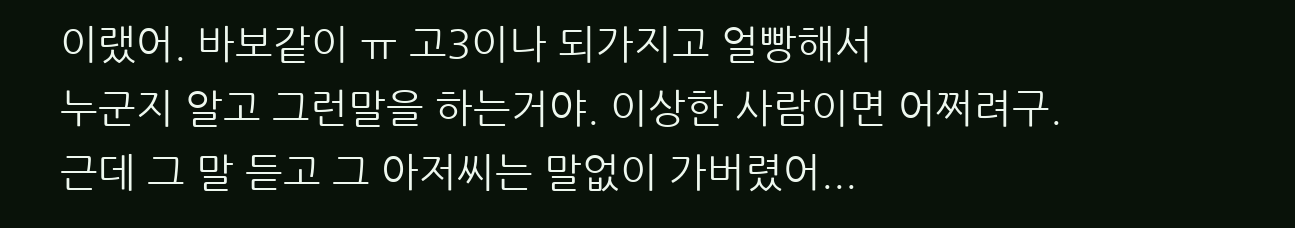이랬어. 바보같이 ㅠ 고3이나 되가지고 얼빵해서
누군지 알고 그런말을 하는거야. 이상한 사람이면 어쩌려구.
근데 그 말 듣고 그 아저씨는 말없이 가버렸어...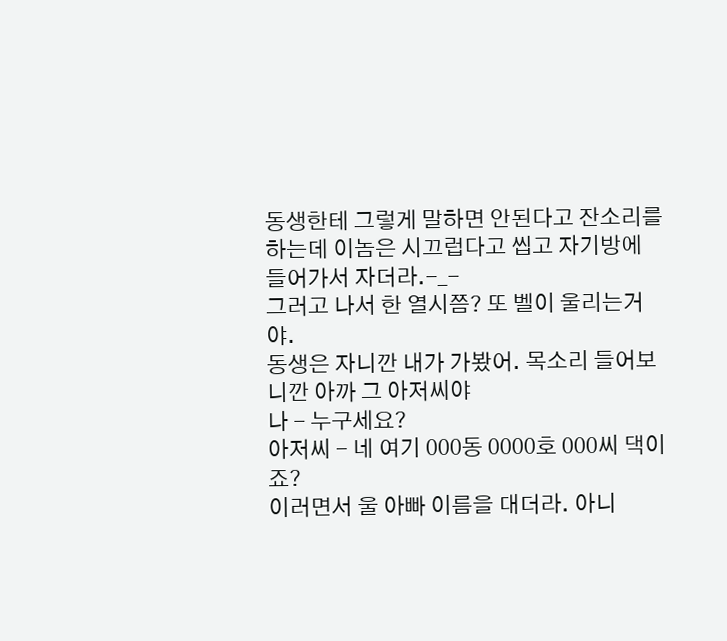동생한테 그렇게 말하면 안된다고 잔소리를 하는데 이놈은 시끄럽다고 씹고 자기방에
들어가서 자더라.-_-
그러고 나서 한 열시쯤? 또 벨이 울리는거야.
동생은 자니깐 내가 가봤어. 목소리 들어보니깐 아까 그 아저씨야
나 - 누구세요?
아저씨 - 네 여기 000동 0000호 000씨 댁이죠?
이러면서 울 아빠 이름을 대더라. 아니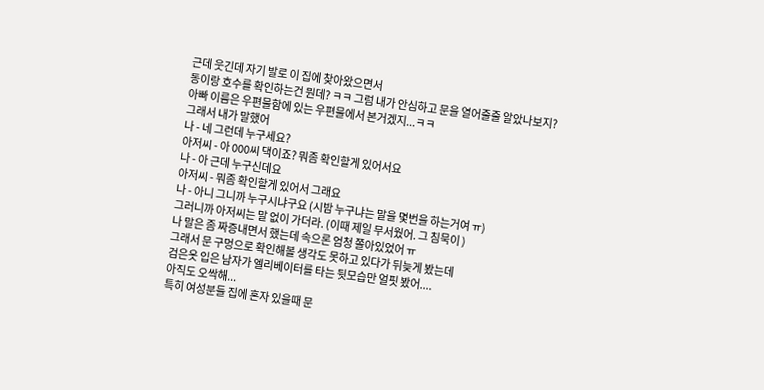근데 웃긴데 자기 발로 이 집에 찾아왔으면서
동이랑 호수를 확인하는건 뭔데? ㅋㅋ 그럼 내가 안심하고 문을 열어줄줄 알았나보지?
아빠 이름은 우편물함에 있는 우편물에서 본거겠지...ㅋㅋ
그래서 내가 말했어
나 - 네 그런데 누구세요?
아저씨 - 아 000씨 댁이죠? 뭐좀 확인할게 있어서요
나 - 아 근데 누구신데요
아저씨 - 뭐좀 확인할게 있어서 그래요
나 - 아니 그니까 누구시냐구요 (시밤 누구냐는 말을 몇번을 하는거여 ㅠ)
그러니까 아저씨는 말 없이 가더라. (이때 제일 무서웠어. 그 침묵이 )
나 말은 좀 짜증내면서 했는데 속으론 엄청 쫄아있었어 ㅠ
그래서 문 구멍으로 확인해볼 생각도 못하고 있다가 뒤늦게 봤는데
검은옷 입은 남자가 엘리베이터를 타는 뒷모습만 얼핏 봤어....
아직도 오싹해...
특히 여성분들 집에 혼자 있을때 문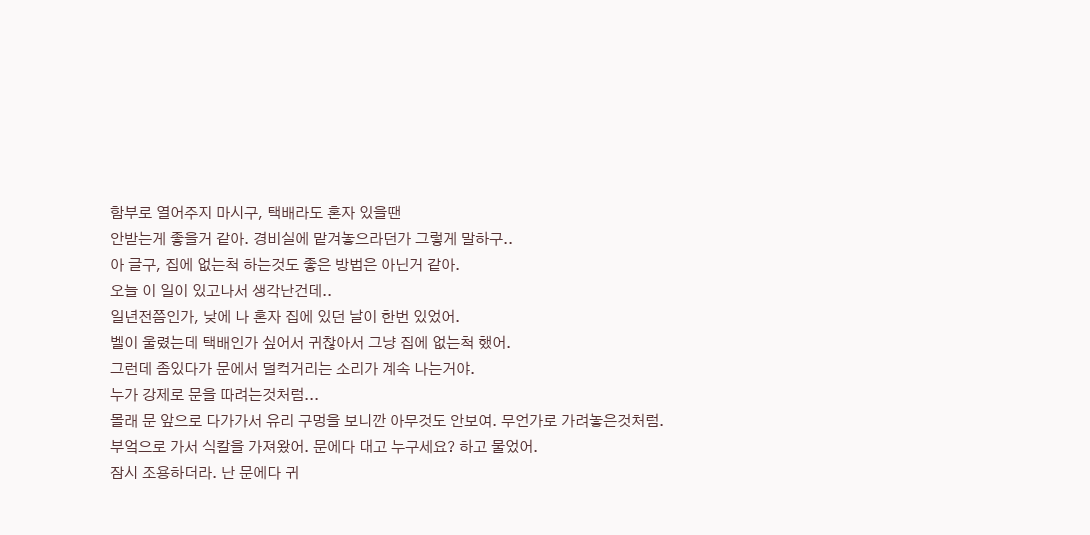함부로 열어주지 마시구, 택배라도 혼자 있을땐
안받는게 좋을거 같아. 경비실에 맡겨놓으라던가 그렇게 말하구..
아 글구, 집에 없는척 하는것도 좋은 방법은 아닌거 같아.
오늘 이 일이 있고나서 생각난건데..
일년전쯤인가, 낮에 나 혼자 집에 있던 날이 한번 있었어.
벨이 울렸는데 택배인가 싶어서 귀찮아서 그냥 집에 없는척 했어.
그런데 좀있다가 문에서 덜컥거리는 소리가 계속 나는거야.
누가 강제로 문을 따려는것처럼...
몰래 문 앞으로 다가가서 유리 구멍을 보니깐 아무것도 안보여. 무언가로 가려놓은것처럼.
부엌으로 가서 식칼을 가져왔어. 문에다 대고 누구세요? 하고 물었어.
잠시 조용하더라. 난 문에다 귀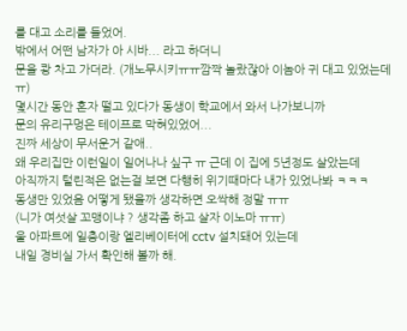를 대고 소리를 들었어.
밖에서 어떤 남자가 아 시바... 라고 하더니
문을 쾅 차고 가더라. (개노무시키ㅠㅠ깜짝 놀랐잖아 이놈아 귀 대고 있었는데ㅠ)
몇시간 동안 혼자 떨고 있다가 동생이 학교에서 와서 나가보니까
문의 유리구멍은 테이프로 막혀있었어...
진짜 세상이 무서운거 같애..
왜 우리집만 이런일이 일어나나 싶구 ㅠ 근데 이 집에 5년정도 살았는데
아직까지 털린적은 없는걸 보면 다행히 위기때마다 내가 있었나봐 ㅋㅋㅋ
동생만 있었음 어떻게 됐을까 생각하면 오싹해 정말 ㅠㅠ
(니가 여섯살 꼬맹이냐 ? 생각좀 하고 살자 이노마 ㅠㅠ)
울 아파트에 일층이랑 엘리베이터에 cctv 설치돼어 있는데
내일 경비실 가서 확인해 볼까 해.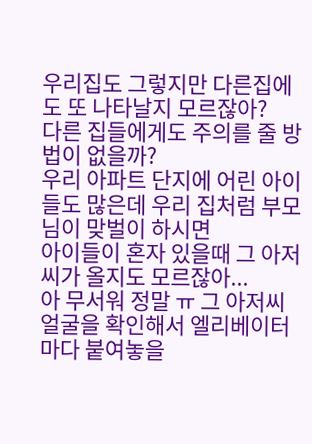우리집도 그렇지만 다른집에도 또 나타날지 모르잖아?
다른 집들에게도 주의를 줄 방법이 없을까?
우리 아파트 단지에 어린 아이들도 많은데 우리 집처럼 부모님이 맞벌이 하시면
아이들이 혼자 있을때 그 아저씨가 올지도 모르잖아...
아 무서워 정말 ㅠ 그 아저씨 얼굴을 확인해서 엘리베이터 마다 붙여놓을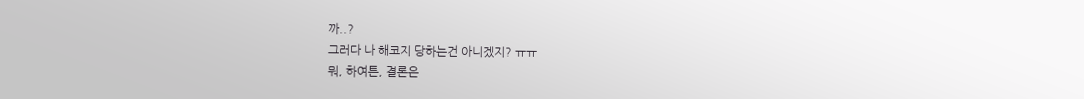까..?
그러다 나 해코지 당하는건 아니겠지? ㅠㅠ
뭐, 하여튼, 결론은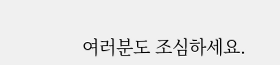여러분도 조심하세요.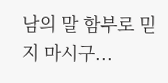남의 말 함부로 믿지 마시구...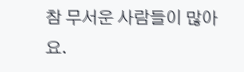참 무서운 사람들이 많아요.